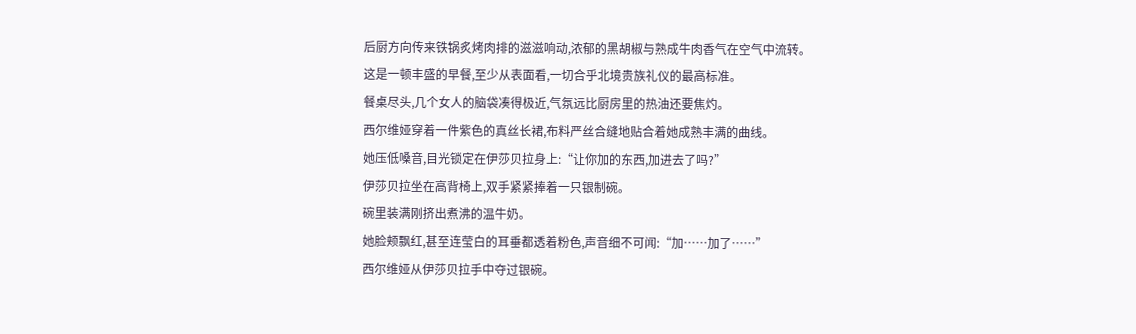后厨方向传来铁锅炙烤肉排的滋滋响动,浓郁的黑胡椒与熟成牛肉香气在空气中流转。
这是一顿丰盛的早餐,至少从表面看,一切合乎北境贵族礼仪的最高标准。
餐桌尽头,几个女人的脑袋凑得极近,气氛远比厨房里的热油还要焦灼。
西尔维娅穿着一件紫色的真丝长裙,布料严丝合缝地贴合着她成熟丰满的曲线。
她压低嗓音,目光锁定在伊莎贝拉身上:“让你加的东西,加进去了吗?”
伊莎贝拉坐在高背椅上,双手紧紧捧着一只银制碗。
碗里装满刚挤出煮沸的温牛奶。
她脸颊飘红,甚至连莹白的耳垂都透着粉色,声音细不可闻:“加……加了……”
西尔维娅从伊莎贝拉手中夺过银碗。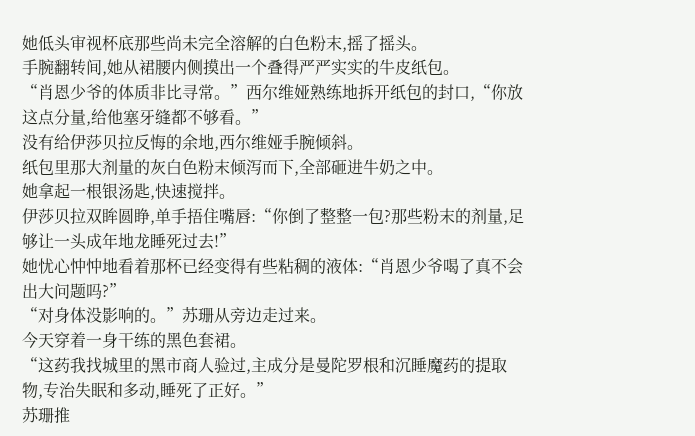她低头审视杯底那些尚未完全溶解的白色粉末,摇了摇头。
手腕翻转间,她从裙腰内侧摸出一个叠得严严实实的牛皮纸包。
“肖恩少爷的体质非比寻常。”西尔维娅熟练地拆开纸包的封口,“你放这点分量,给他塞牙缝都不够看。”
没有给伊莎贝拉反悔的余地,西尔维娅手腕倾斜。
纸包里那大剂量的灰白色粉末倾泻而下,全部砸进牛奶之中。
她拿起一根银汤匙,快速搅拌。
伊莎贝拉双眸圆睁,单手捂住嘴唇:“你倒了整整一包?那些粉末的剂量,足够让一头成年地龙睡死过去!”
她忧心忡忡地看着那杯已经变得有些粘稠的液体:“肖恩少爷喝了真不会出大问题吗?”
“对身体没影响的。”苏珊从旁边走过来。
今天穿着一身干练的黑色套裙。
“这药我找城里的黑市商人验过,主成分是曼陀罗根和沉睡魔药的提取物,专治失眠和多动,睡死了正好。”
苏珊推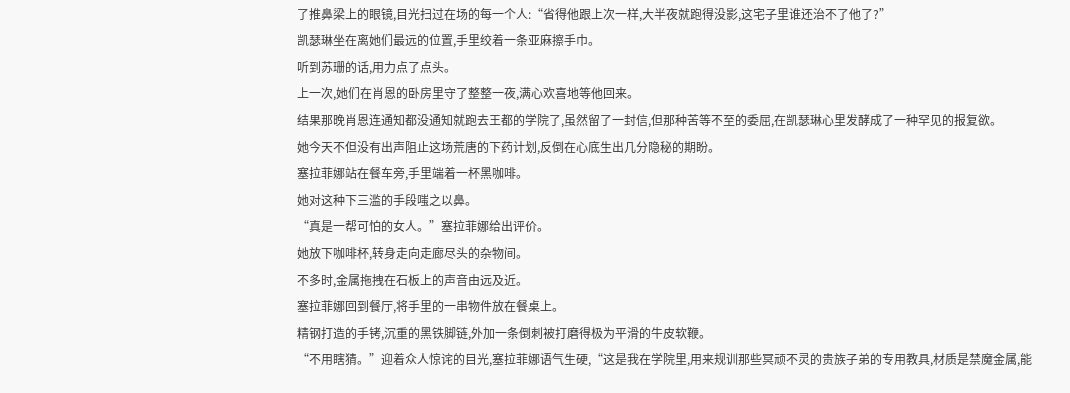了推鼻梁上的眼镜,目光扫过在场的每一个人:“省得他跟上次一样,大半夜就跑得没影,这宅子里谁还治不了他了?”
凯瑟琳坐在离她们最远的位置,手里绞着一条亚麻擦手巾。
听到苏珊的话,用力点了点头。
上一次,她们在肖恩的卧房里守了整整一夜,满心欢喜地等他回来。
结果那晚肖恩连通知都没通知就跑去王都的学院了,虽然留了一封信,但那种苦等不至的委屈,在凯瑟琳心里发酵成了一种罕见的报复欲。
她今天不但没有出声阻止这场荒唐的下药计划,反倒在心底生出几分隐秘的期盼。
塞拉菲娜站在餐车旁,手里端着一杯黑咖啡。
她对这种下三滥的手段嗤之以鼻。
“真是一帮可怕的女人。”塞拉菲娜给出评价。
她放下咖啡杯,转身走向走廊尽头的杂物间。
不多时,金属拖拽在石板上的声音由远及近。
塞拉菲娜回到餐厅,将手里的一串物件放在餐桌上。
精钢打造的手铐,沉重的黑铁脚链,外加一条倒刺被打磨得极为平滑的牛皮软鞭。
“不用瞎猜。”迎着众人惊诧的目光,塞拉菲娜语气生硬,“这是我在学院里,用来规训那些冥顽不灵的贵族子弟的专用教具,材质是禁魔金属,能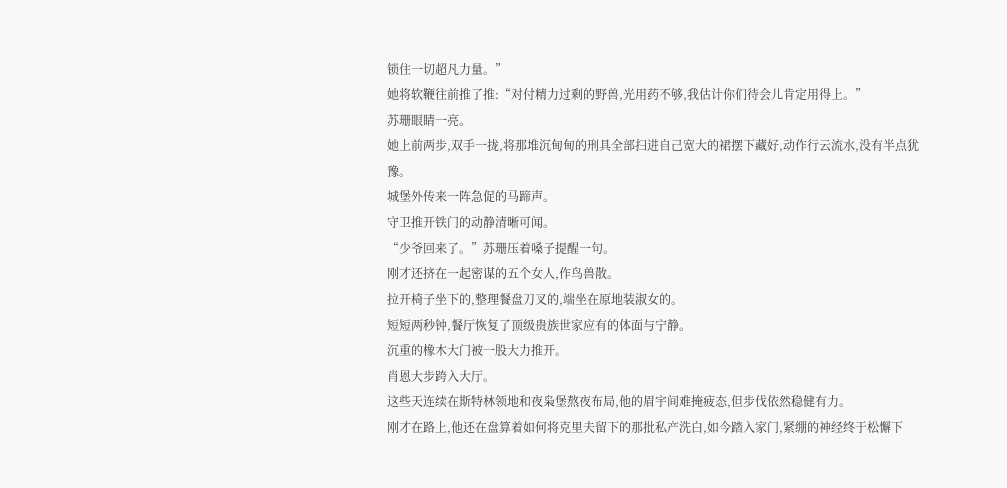锁住一切超凡力量。”
她将软鞭往前推了推:“对付精力过剩的野兽,光用药不够,我估计你们待会儿肯定用得上。”
苏珊眼睛一亮。
她上前两步,双手一拢,将那堆沉甸甸的刑具全部扫进自己宽大的裙摆下藏好,动作行云流水,没有半点犹豫。
城堡外传来一阵急促的马蹄声。
守卫推开铁门的动静清晰可闻。
“少爷回来了。”苏珊压着嗓子提醒一句。
刚才还挤在一起密谋的五个女人,作鸟兽散。
拉开椅子坐下的,整理餐盘刀叉的,端坐在原地装淑女的。
短短两秒钟,餐厅恢复了顶级贵族世家应有的体面与宁静。
沉重的橡木大门被一股大力推开。
肖恩大步跨入大厅。
这些天连续在斯特林领地和夜枭堡熬夜布局,他的眉宇间难掩疲态,但步伐依然稳健有力。
刚才在路上,他还在盘算着如何将克里夫留下的那批私产洗白,如今踏入家门,紧绷的神经终于松懈下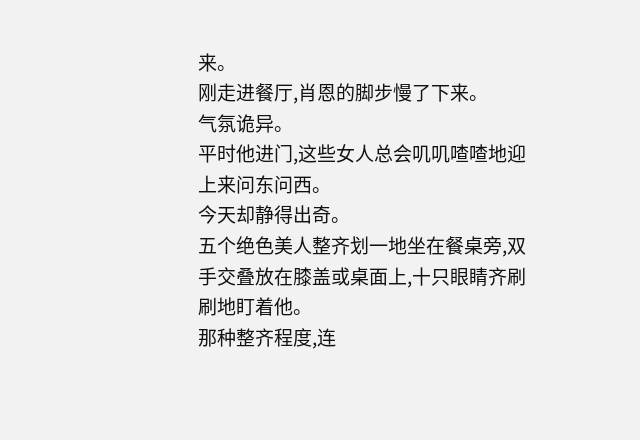来。
刚走进餐厅,肖恩的脚步慢了下来。
气氛诡异。
平时他进门,这些女人总会叽叽喳喳地迎上来问东问西。
今天却静得出奇。
五个绝色美人整齐划一地坐在餐桌旁,双手交叠放在膝盖或桌面上,十只眼睛齐刷刷地盯着他。
那种整齐程度,连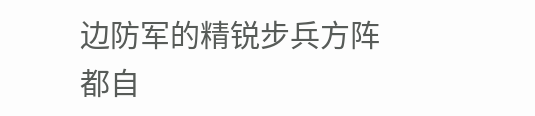边防军的精锐步兵方阵都自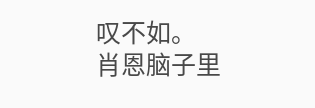叹不如。
肖恩脑子里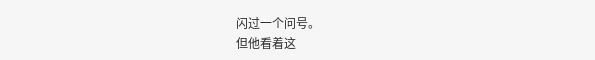闪过一个问号。
但他看着这